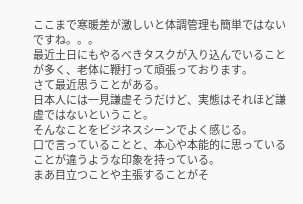ここまで寒暖差が激しいと体調管理も簡単ではないですね。。。
最近土日にもやるべきタスクが入り込んでいることが多く、老体に鞭打って頑張っております。
さて最近思うことがある。
日本人には一見謙虚そうだけど、実態はそれほど謙虚ではないということ。
そんなことをビジネスシーンでよく感じる。
口で言っていることと、本心や本能的に思っていることが違うような印象を持っている。
まあ目立つことや主張することがそ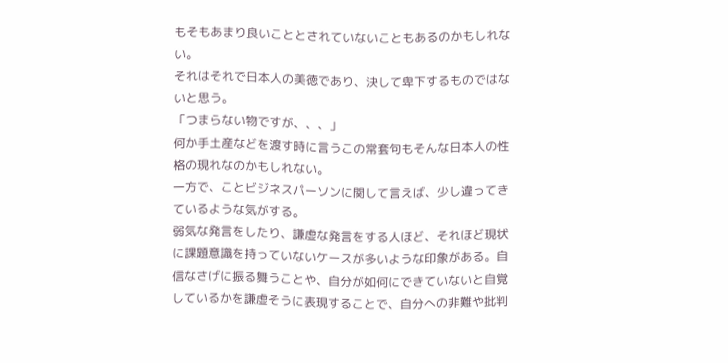もそもあまり良いこととされていないこともあるのかもしれない。
それはそれで日本人の美徳であり、決して卑下するものではないと思う。
「つまらない物ですが、、、」
何か手土産などを渡す時に言うこの常套句もそんな日本人の性格の現れなのかもしれない。
一方で、ことビジネスパーソンに関して言えば、少し違ってきているような気がする。
弱気な発言をしたり、謙虚な発言をする人ほど、それほど現状に課題意識を持っていないケースが多いような印象がある。自信なさげに振る舞うことや、自分が如何にできていないと自覚しているかを謙虚そうに表現することで、自分への非難や批判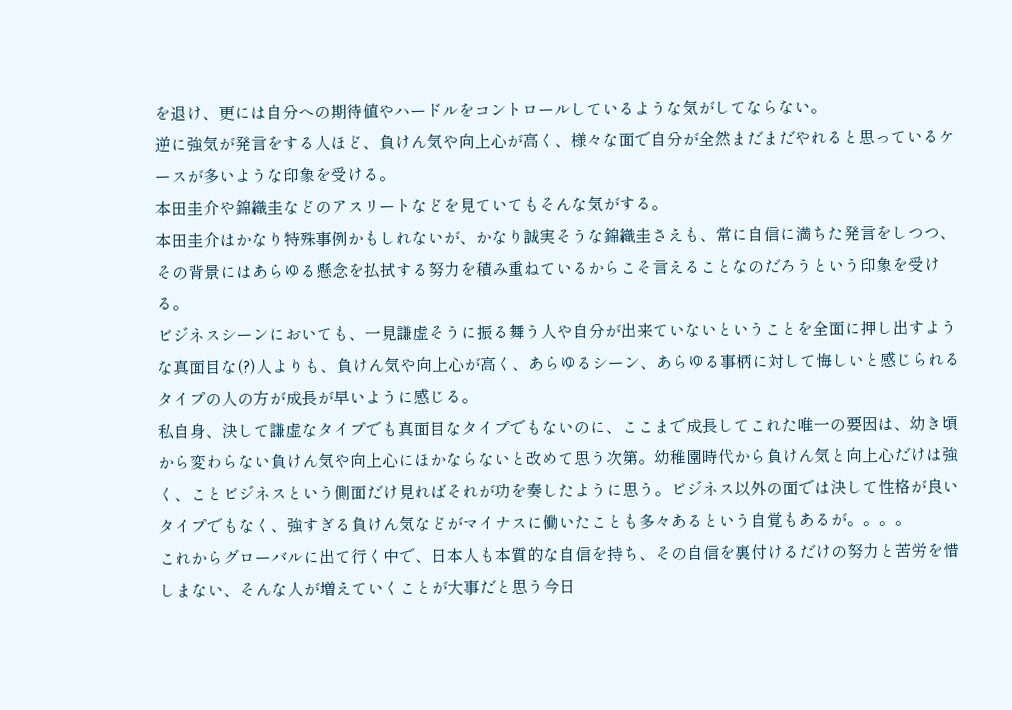を退け、更には自分への期待値やハードルをコントロールしているような気がしてならない。
逆に強気が発言をする人ほど、負けん気や向上心が高く、様々な面で自分が全然まだまだやれると思っているケースが多いような印象を受ける。
本田圭介や錦織圭などのアスリートなどを見ていてもそんな気がする。
本田圭介はかなり特殊事例かもしれないが、かなり誠実そうな錦織圭さえも、常に自信に満ちた発言をしつつ、その背景にはあらゆる懸念を払拭する努力を積み重ねているからこそ言えることなのだろうという印象を受ける。
ビジネスシーンにおいても、一見謙虚そうに振る舞う人や自分が出来ていないということを全面に押し出すような真面目な(?)人よりも、負けん気や向上心が高く、あらゆるシーン、あらゆる事柄に対して悔しいと感じられるタイプの人の方が成長が早いように感じる。
私自身、決して謙虚なタイプでも真面目なタイプでもないのに、ここまで成長してこれた唯一の要因は、幼き頃から変わらない負けん気や向上心にほかならないと改めて思う次第。幼稚園時代から負けん気と向上心だけは強く、ことビジネスという側面だけ見ればそれが功を奏したように思う。ビジネス以外の面では決して性格が良いタイプでもなく、強すぎる負けん気などがマイナスに働いたことも多々あるという自覚もあるが。。。。
これからグローバルに出て行く中で、日本人も本質的な自信を持ち、その自信を裏付けるだけの努力と苦労を惜しまない、そんな人が増えていくことが大事だと思う今日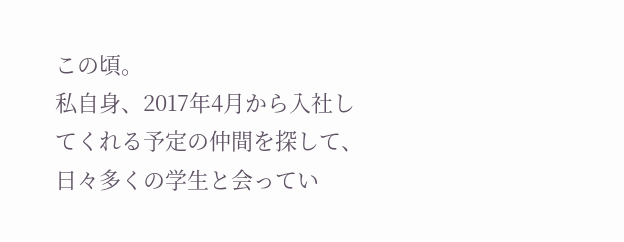この頃。
私自身、2017年4月から入社してくれる予定の仲間を探して、日々多くの学生と会ってい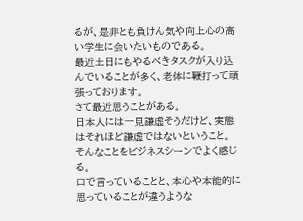るが、是非とも負けん気や向上心の高い学生に会いたいものである。
最近土日にもやるべきタスクが入り込んでいることが多く、老体に鞭打って頑張っております。
さて最近思うことがある。
日本人には一見謙虚そうだけど、実態はそれほど謙虚ではないということ。
そんなことをビジネスシーンでよく感じる。
口で言っていることと、本心や本能的に思っていることが違うような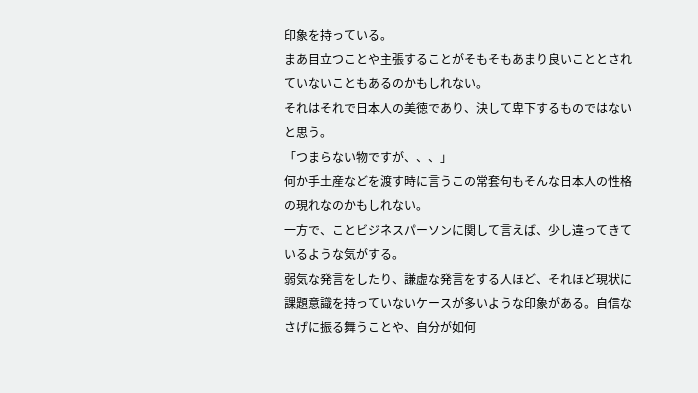印象を持っている。
まあ目立つことや主張することがそもそもあまり良いこととされていないこともあるのかもしれない。
それはそれで日本人の美徳であり、決して卑下するものではないと思う。
「つまらない物ですが、、、」
何か手土産などを渡す時に言うこの常套句もそんな日本人の性格の現れなのかもしれない。
一方で、ことビジネスパーソンに関して言えば、少し違ってきているような気がする。
弱気な発言をしたり、謙虚な発言をする人ほど、それほど現状に課題意識を持っていないケースが多いような印象がある。自信なさげに振る舞うことや、自分が如何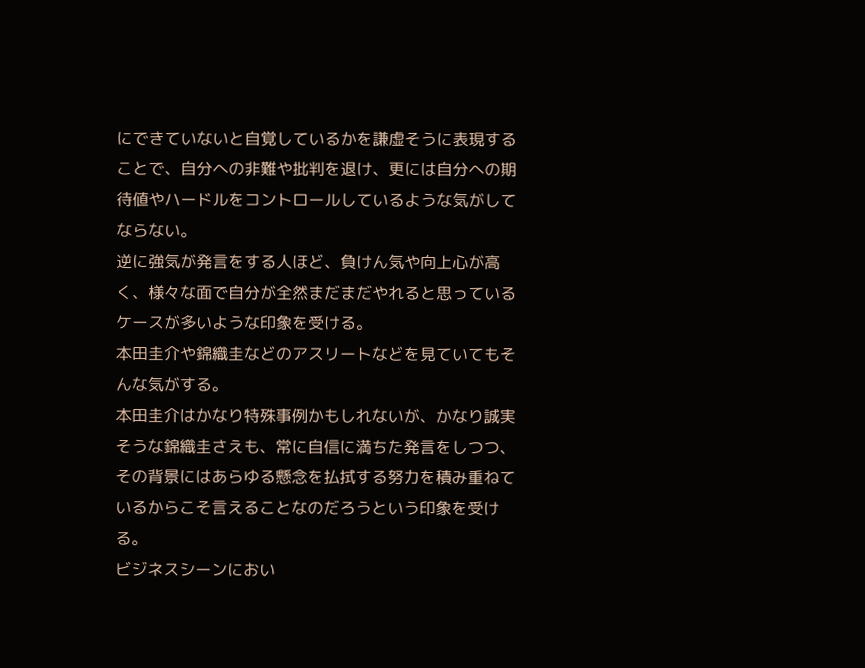にできていないと自覚しているかを謙虚そうに表現することで、自分への非難や批判を退け、更には自分への期待値やハードルをコントロールしているような気がしてならない。
逆に強気が発言をする人ほど、負けん気や向上心が高く、様々な面で自分が全然まだまだやれると思っているケースが多いような印象を受ける。
本田圭介や錦織圭などのアスリートなどを見ていてもそんな気がする。
本田圭介はかなり特殊事例かもしれないが、かなり誠実そうな錦織圭さえも、常に自信に満ちた発言をしつつ、その背景にはあらゆる懸念を払拭する努力を積み重ねているからこそ言えることなのだろうという印象を受ける。
ビジネスシーンにおい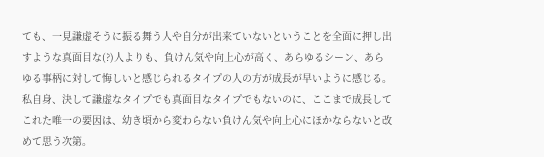ても、一見謙虚そうに振る舞う人や自分が出来ていないということを全面に押し出すような真面目な(?)人よりも、負けん気や向上心が高く、あらゆるシーン、あらゆる事柄に対して悔しいと感じられるタイプの人の方が成長が早いように感じる。
私自身、決して謙虚なタイプでも真面目なタイプでもないのに、ここまで成長してこれた唯一の要因は、幼き頃から変わらない負けん気や向上心にほかならないと改めて思う次第。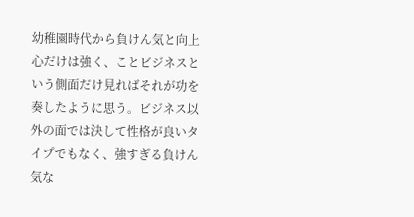幼稚園時代から負けん気と向上心だけは強く、ことビジネスという側面だけ見ればそれが功を奏したように思う。ビジネス以外の面では決して性格が良いタイプでもなく、強すぎる負けん気な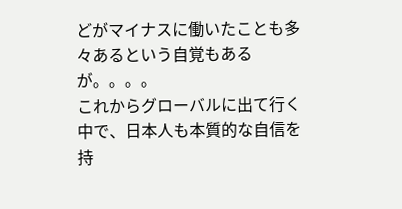どがマイナスに働いたことも多々あるという自覚もあるが。。。。
これからグローバルに出て行く中で、日本人も本質的な自信を持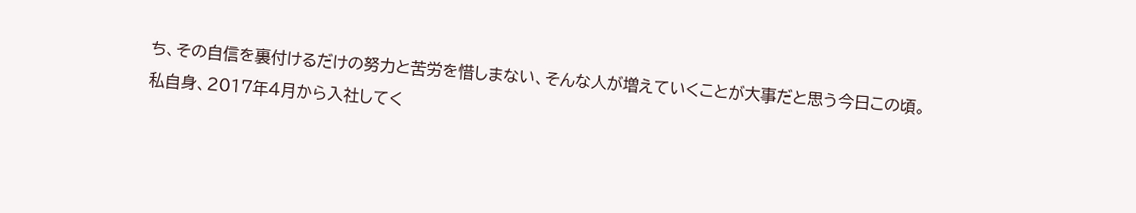ち、その自信を裏付けるだけの努力と苦労を惜しまない、そんな人が増えていくことが大事だと思う今日この頃。
私自身、2017年4月から入社してく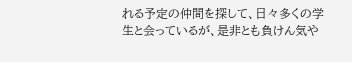れる予定の仲間を探して、日々多くの学生と会っているが、是非とも負けん気や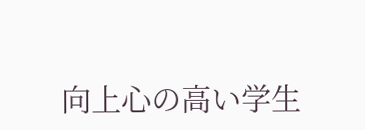向上心の高い学生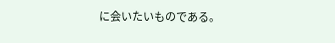に会いたいものである。